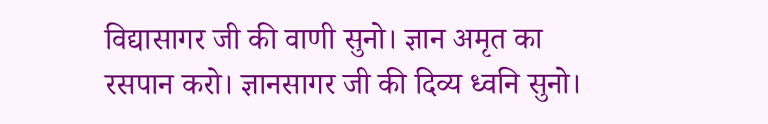विद्यासागर जी की वाणी सुनो। ज्ञान अमृत का रसपान करो। ज्ञानसागर जी की दिव्य ध्वनि सुनो।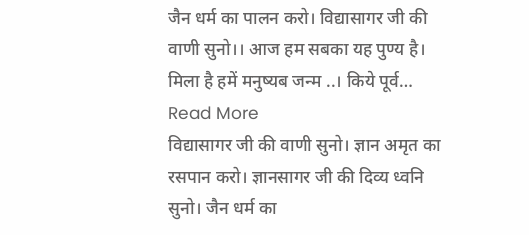जैन धर्म का पालन करो। विद्यासागर जी की वाणी सुनो।। आज हम सबका यह पुण्य है। मिला है हमें मनुष्यब जन्म ..। किये पूर्व… Read More
विद्यासागर जी की वाणी सुनो। ज्ञान अमृत का रसपान करो। ज्ञानसागर जी की दिव्य ध्वनि सुनो। जैन धर्म का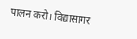पालन करो। विद्यासागर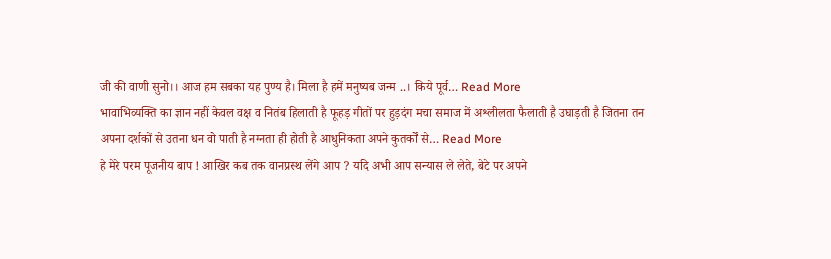जी की वाणी सुनो।। आज हम सबका यह पुण्य है। मिला है हमें मनुष्यब जन्म ..। किये पूर्व… Read More
भावाभिव्यक्ति का ज्ञान नहीं केवल वक्ष व नितंब हिलाती है फूहड़ गीतों पर हुड़दंग मचा समाज में अश्लीलता फैलाती है उघाड़ती है जितना तन अपना दर्शकों से उतना धन वो पाती है नग्नता ही होती है आधुनिकता अपने कुतर्कों से… Read More
हे मेरे परम पूजनीय बाप ! आखिर कब तक वानप्रस्थ लेंगे आप ? यदि अभी आप सन्यास ले लेते, बेटे पर अपने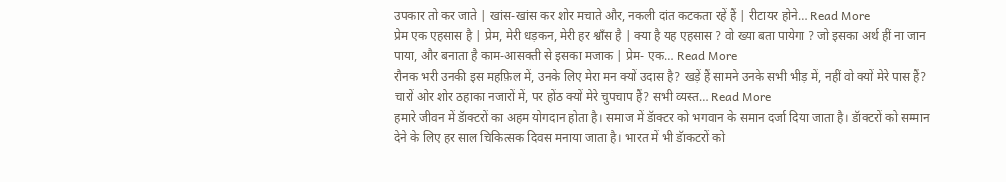उपकार तो कर जाते | खांस-खांस कर शोर मचाते और, नकली दांत कटकता रहें हैं | रीटायर होने… Read More
प्रेम एक एहसास है | प्रेम, मेरी धड़कन, मेरी हर श्वाँस है | क्या है यह एहसास ? वो ख्या बता पायेगा ? जो इसका अर्थ हीं ना जान पाया, और बनाता है काम-आसक्ती से इसका मजाक | प्रेम- एक… Read More
रौनक भरी उनकी इस महफ़िल में, उनके लिए मेरा मन क्यों उदास है? खड़ें हैं सामने उनके सभी भीड़ में, नहीं वो क्यों मेरे पास हैं? चारों ओर शोर ठहाका नजारों में, पर होंठ क्यों मेरे चुपचाप हैं? सभी व्यस्त… Read More
हमारे जीवन में डॅाक्टरों का अहम योगदान होता है। समाज में डॅाक्टर को भगवान के समान दर्जा दिया जाता है। डॅाक्टरों को सम्मान देने के लिए हर साल चिकित्सक दिवस मनाया जाता है। भारत में भी डॅाकटरों को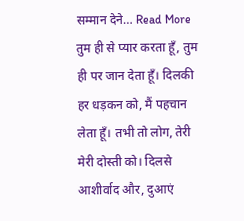सम्मान देने… Read More
तुम ही से प्यार करता हूँ, तुम ही पर जान देता हूँ। दिलकी हर धड़कन को, मैं पहचान लेता हूँ। तभी तो लोग, तेरी मेरी दोस्ती को। दिलसे आशीर्वाद और, दुआएं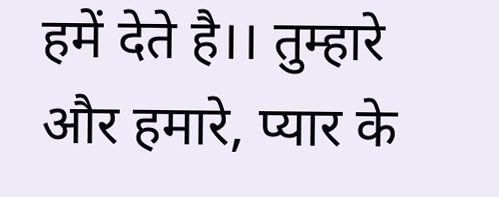हमें देते है।। तुम्हारे और हमारे, प्यार के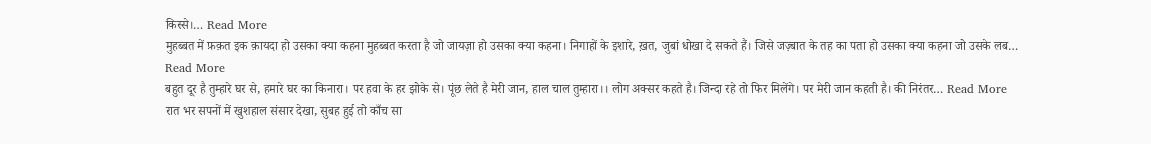किस्से।… Read More
मुहब्बत में फ़क़त इक क़ायदा हो उसका क्या कहना मुहब्बत करता है जो जायज़ा हो उसका क्या कहना। निगाहों के इशारे, ख़त, जुबां धोखा दे सकते हैं। जिसे जज़्बात के तह का पता हो उसका क्या कहना जो उसके लब… Read More
बहुत दूर है तुम्हारे घर से, हमारे घर का किनारा। पर हवा के हर झोके से। पूंछ लेते है मेरी जान, हाल चाल तुम्हारा।। लोग अक्सर कहते है। जिन्दा रहे तो फिर मिलेंगे। पर मेरी जान कहती है। की निरंतर… Read More
रात भर सपनों में खुशहाल संसार देखा, सुबह हुई तो काँच सा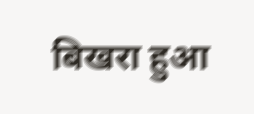बिखरा हुआ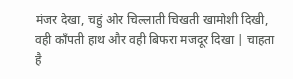मंजर देखा, चहुं ओर चिल्लाती चिखती खामोशी दिखी, वही काँपती हाथ और वही बिफरा मजदूर दिखा | चाहता है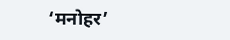‘मनोहर’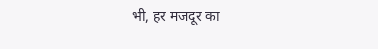भी, हर मजदूर का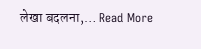लेखा बदलना,… Read More